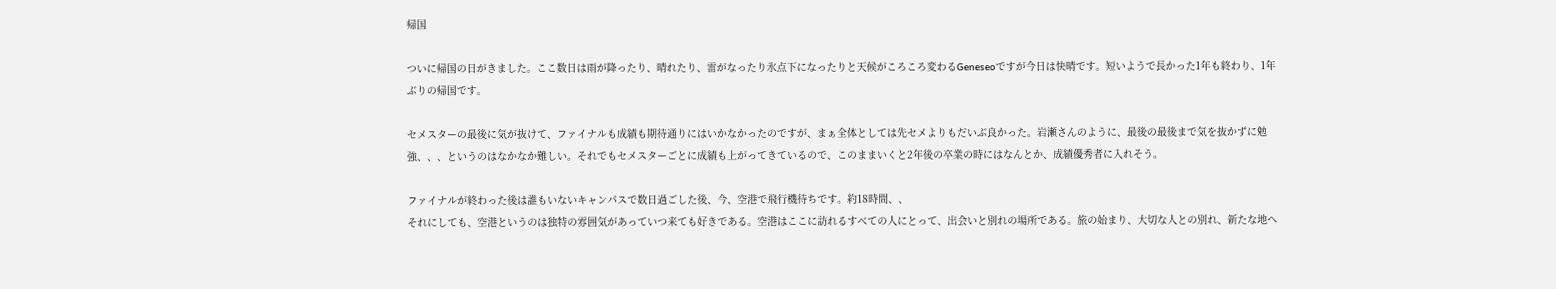帰国

ついに帰国の日がきました。ここ数日は雨が降ったり、晴れたり、雷がなったり氷点下になったりと天候がころころ変わるGeneseoですが今日は快晴です。短いようで長かった1年も終わり、1年ぶりの帰国です。

セメスターの最後に気が抜けて、ファイナルも成績も期待通りにはいかなかったのですが、まぁ全体としては先セメよりもだいぶ良かった。岩瀬さんのように、最後の最後まで気を抜かずに勉強、、、というのはなかなか難しい。それでもセメスターごとに成績も上がってきているので、このままいくと2年後の卒業の時にはなんとか、成績優秀者に入れそう。

ファイナルが終わった後は誰もいないキャンパスで数日過ごした後、今、空港で飛行機待ちです。約18時間、、
それにしても、空港というのは独特の雰囲気があっていつ来ても好きである。空港はここに訪れるすべての人にとって、出会いと別れの場所である。旅の始まり、大切な人との別れ、新たな地へ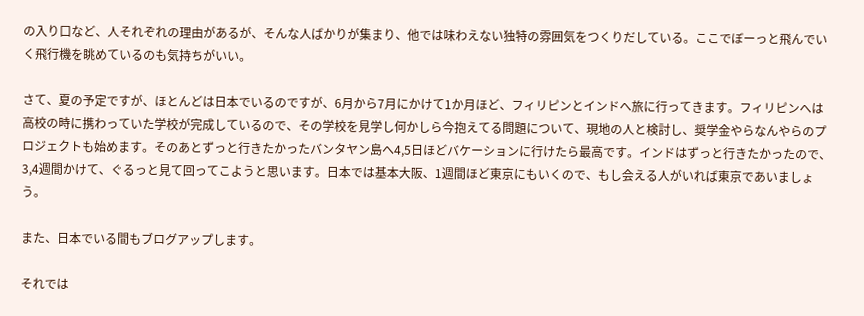の入り口など、人それぞれの理由があるが、そんな人ばかりが集まり、他では味わえない独特の雰囲気をつくりだしている。ここでぼーっと飛んでいく飛行機を眺めているのも気持ちがいい。

さて、夏の予定ですが、ほとんどは日本でいるのですが、6月から7月にかけて1か月ほど、フィリピンとインドへ旅に行ってきます。フィリピンへは高校の時に携わっていた学校が完成しているので、その学校を見学し何かしら今抱えてる問題について、現地の人と検討し、奨学金やらなんやらのプロジェクトも始めます。そのあとずっと行きたかったバンタヤン島へ4,5日ほどバケーションに行けたら最高です。インドはずっと行きたかったので、3,4週間かけて、ぐるっと見て回ってこようと思います。日本では基本大阪、1週間ほど東京にもいくので、もし会える人がいれば東京であいましょう。

また、日本でいる間もブログアップします。

それでは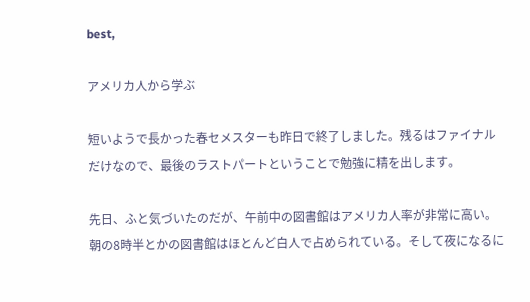best,

アメリカ人から学ぶ

短いようで長かった春セメスターも昨日で終了しました。残るはファイナルだけなので、最後のラストパートということで勉強に精を出します。

先日、ふと気づいたのだが、午前中の図書館はアメリカ人率が非常に高い。朝の8時半とかの図書館はほとんど白人で占められている。そして夜になるに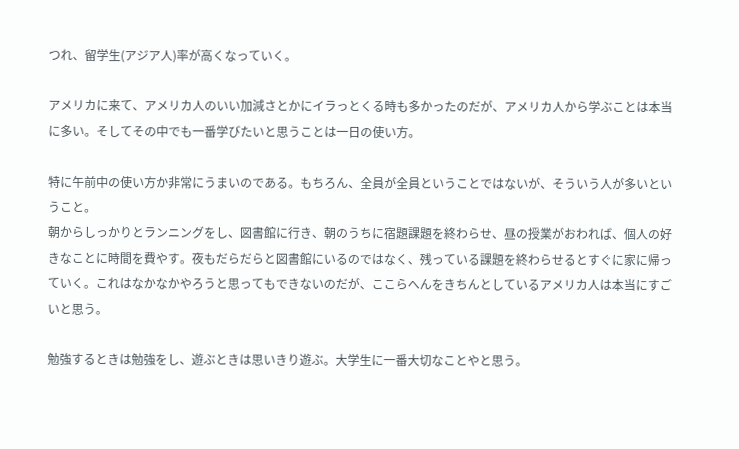つれ、留学生(アジア人)率が高くなっていく。

アメリカに来て、アメリカ人のいい加減さとかにイラっとくる時も多かったのだが、アメリカ人から学ぶことは本当に多い。そしてその中でも一番学びたいと思うことは一日の使い方。

特に午前中の使い方か非常にうまいのである。もちろん、全員が全員ということではないが、そういう人が多いということ。
朝からしっかりとランニングをし、図書館に行き、朝のうちに宿題課題を終わらせ、昼の授業がおわれば、個人の好きなことに時間を費やす。夜もだらだらと図書館にいるのではなく、残っている課題を終わらせるとすぐに家に帰っていく。これはなかなかやろうと思ってもできないのだが、ここらへんをきちんとしているアメリカ人は本当にすごいと思う。

勉強するときは勉強をし、遊ぶときは思いきり遊ぶ。大学生に一番大切なことやと思う。